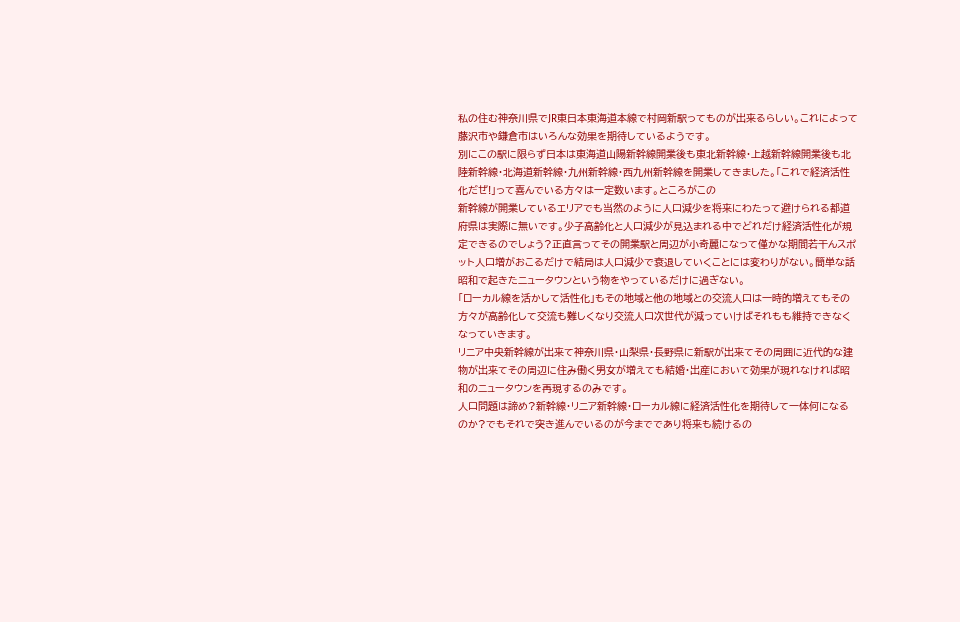私の住む神奈川県でJR東日本東海道本線で村岡新駅ってものが出来るらしい。これによって藤沢市や鎌倉市はいろんな効果を期待しているようです。
別にこの駅に限らず日本は東海道山陽新幹線開業後も東北新幹線・上越新幹線開業後も北陸新幹線・北海道新幹線・九州新幹線・西九州新幹線を開業してきました。「これで経済活性化だぜ!」って喜んでいる方々は一定数います。ところがこの
新幹線が開業しているエリアでも当然のように人口減少を将来にわたって避けられる都道府県は実際に無いです。少子高齢化と人口減少が見込まれる中でどれだけ経済活性化が規定できるのでしょう?正直言ってその開業駅と周辺が小奇麗になって僅かな期間若干んスポット人口増がおこるだけで結局は人口減少で衰退していくことには変わりがない。簡単な話昭和で起きたニュータウンという物をやっているだけに過ぎない。
「ローカル線を活かして活性化」もその地域と他の地域との交流人口は一時的増えてもその方々が高齢化して交流も難しくなり交流人口次世代が減っていけばそれもも維持できなくなっていきます。
リニア中央新幹線が出来て神奈川県・山梨県・長野県に新駅が出来てその周囲に近代的な建物が出来てその周辺に住み働く男女が増えても結婚・出産において効果が現れなければ昭和のニュータウンを再現するのみです。
人口問題は諦め?新幹線・リニア新幹線・ローカル線に経済活性化を期待して一体何になるのか?でもそれで突き進んでいるのが今までであり将来も続けるの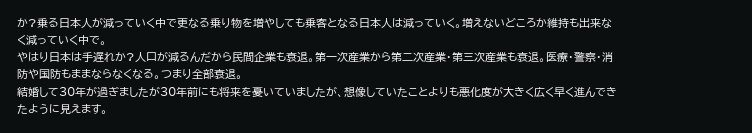か?乗る日本人が減っていく中で更なる乗り物を増やしても乗客となる日本人は減っていく。増えないどころか維持も出来なく減っていく中で。
やはり日本は手遅れか?人口が減るんだから民間企業も衰退。第一次産業から第二次産業・第三次産業も衰退。医療・警察・消防や国防もままならなくなる。つまり全部衰退。
結婚して30年が過ぎましたが30年前にも将来を憂いていましたが、想像していたことよりも悪化度が大きく広く早く進んできたように見えます。